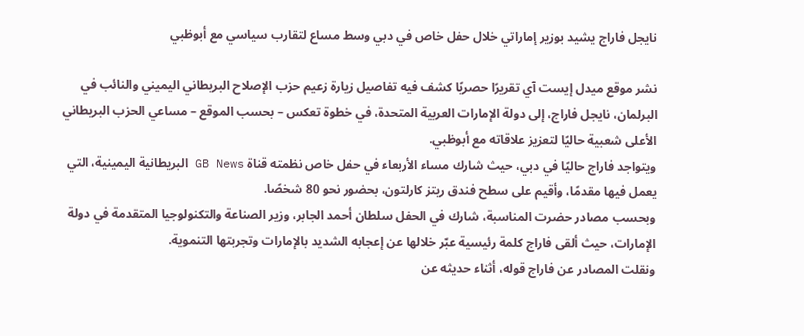نايجل فاراج يشيد بوزير إماراتي خلال حفل خاص في دبي وسط مساع لتقارب سياسي مع أبوظبي

نشر موقع ميدل إيست آي تقريرًا حصريًا كشف فيه تفاصيل زيارة زعيم حزب الإصلاح البريطاني اليميني والنائب في البرلمان، نايجل فاراج، إلى دولة الإمارات العربية المتحدة، في خطوة تعكس – بحسب الموقع – مساعي الحزب البريطاني الأعلى شعبية حاليًا لتعزيز علاقاته مع أبوظبي.
ويتواجد فاراج حاليًا في دبي، حيث شارك مساء الأربعاء في حفل خاص نظمته قناة GB News البريطانية اليمينية، التي يعمل فيها مقدمًا، وأقيم على سطح فندق ريتز كارلتون، بحضور نحو 80 شخصًا.
وبحسب مصادر حضرت المناسبة، شارك في الحفل سلطان أحمد الجابر، وزير الصناعة والتكنولوجيا المتقدمة في دولة الإمارات، حيث ألقى فاراج كلمة رئيسية عبّر خلالها عن إعجابه الشديد بالإمارات وتجربتها التنموية.
ونقلت المصادر عن فاراج قوله، أثناء حديثه عن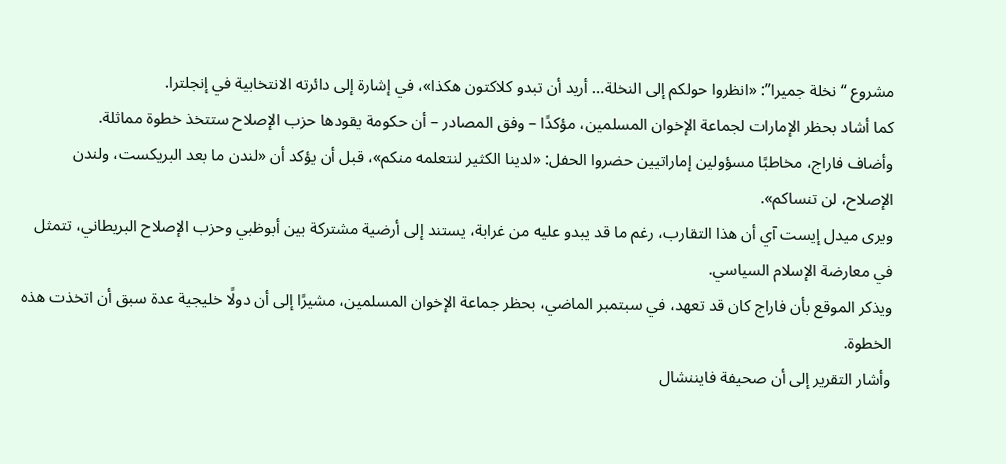مشروع “نخلة جميرا”: «انظروا حولكم إلى النخلة… أريد أن تبدو كلاكتون هكذا»، في إشارة إلى دائرته الانتخابية في إنجلترا.
كما أشاد بحظر الإمارات لجماعة الإخوان المسلمين، مؤكدًا – وفق المصادر – أن حكومة يقودها حزب الإصلاح ستتخذ خطوة مماثلة.
وأضاف فاراج، مخاطبًا مسؤولين إماراتيين حضروا الحفل: «لدينا الكثير لنتعلمه منكم»، قبل أن يؤكد أن «لندن ما بعد البريكست، ولندن الإصلاح، لن تنساكم».
ويرى ميدل إيست آي أن هذا التقارب، رغم ما قد يبدو عليه من غرابة، يستند إلى أرضية مشتركة بين أبوظبي وحزب الإصلاح البريطاني، تتمثل في معارضة الإسلام السياسي.
ويذكر الموقع بأن فاراج كان قد تعهد، في سبتمبر الماضي، بحظر جماعة الإخوان المسلمين، مشيرًا إلى أن دولًا خليجية عدة سبق أن اتخذت هذه الخطوة.
وأشار التقرير إلى أن صحيفة فايننشال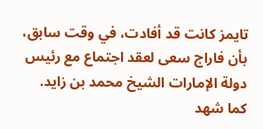تايمز كانت قد أفادت، في وقت سابق، بأن فاراج سعى لعقد اجتماع مع رئيس دولة الإمارات الشيخ محمد بن زايد.
كما شهد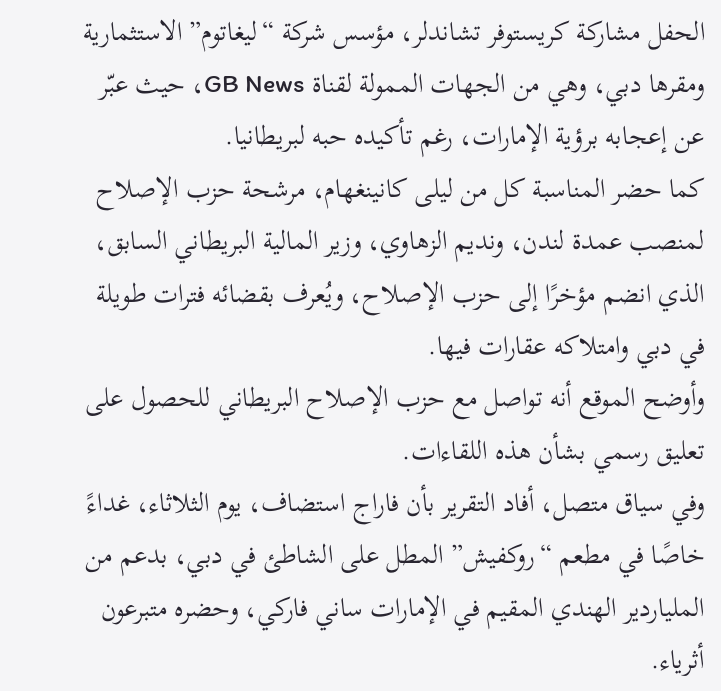الحفل مشاركة كريستوفر تشاندلر، مؤسس شركة “ليغاتوم” الاستثمارية ومقرها دبي، وهي من الجهات الممولة لقناة GB News، حيث عبّر عن إعجابه برؤية الإمارات، رغم تأكيده حبه لبريطانيا.
كما حضر المناسبة كل من ليلى كانينغهام، مرشحة حزب الإصلاح لمنصب عمدة لندن، ونديم الزهاوي، وزير المالية البريطاني السابق، الذي انضم مؤخرًا إلى حزب الإصلاح، ويُعرف بقضائه فترات طويلة في دبي وامتلاكه عقارات فيها.
وأوضح الموقع أنه تواصل مع حزب الإصلاح البريطاني للحصول على تعليق رسمي بشأن هذه اللقاءات.
وفي سياق متصل، أفاد التقرير بأن فاراج استضاف، يوم الثلاثاء، غداءً خاصًا في مطعم “روكفيش” المطل على الشاطئ في دبي، بدعم من الملياردير الهندي المقيم في الإمارات ساني فاركي، وحضره متبرعون أثرياء.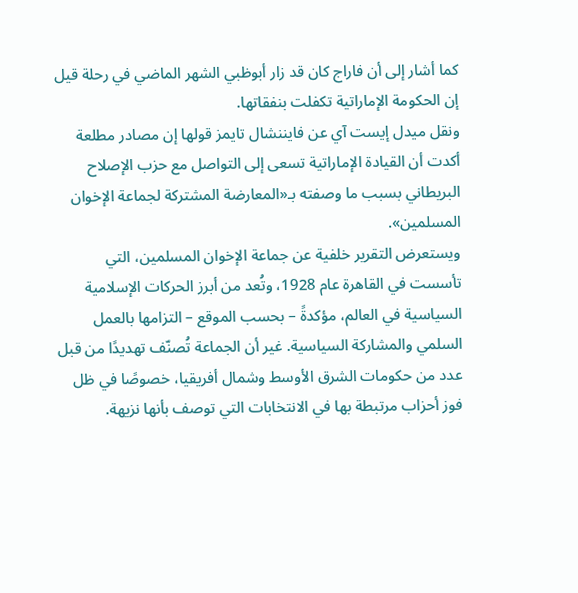كما أشار إلى أن فاراج كان قد زار أبوظبي الشهر الماضي في رحلة قيل إن الحكومة الإماراتية تكفلت بنفقاتها.
ونقل ميدل إيست آي عن فايننشال تايمز قولها إن مصادر مطلعة أكدت أن القيادة الإماراتية تسعى إلى التواصل مع حزب الإصلاح البريطاني بسبب ما وصفته بـ«المعارضة المشتركة لجماعة الإخوان المسلمين».
ويستعرض التقرير خلفية عن جماعة الإخوان المسلمين، التي تأسست في القاهرة عام 1928، وتُعد من أبرز الحركات الإسلامية السياسية في العالم، مؤكدةً – بحسب الموقع – التزامها بالعمل السلمي والمشاركة السياسية. غير أن الجماعة تُصنّف تهديدًا من قبل عدد من حكومات الشرق الأوسط وشمال أفريقيا، خصوصًا في ظل فوز أحزاب مرتبطة بها في الانتخابات التي توصف بأنها نزيهة.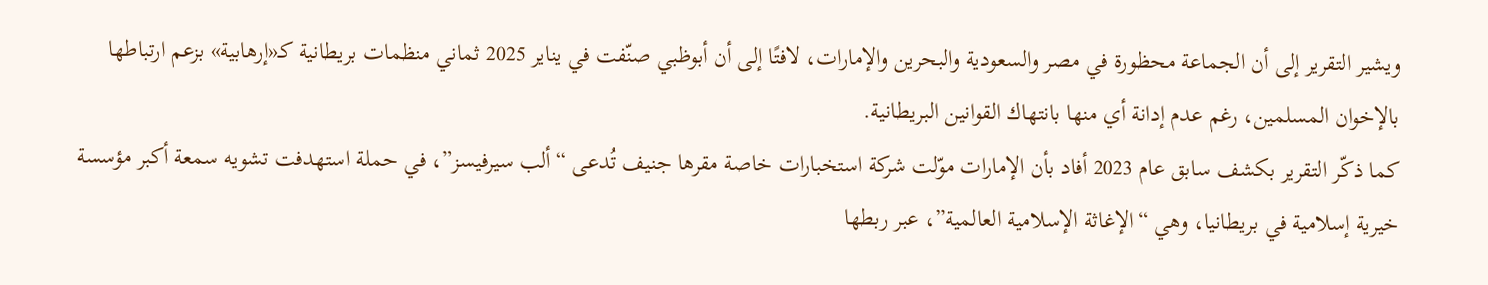ويشير التقرير إلى أن الجماعة محظورة في مصر والسعودية والبحرين والإمارات، لافتًا إلى أن أبوظبي صنّفت في يناير 2025 ثماني منظمات بريطانية كـ«إرهابية» بزعم ارتباطها بالإخوان المسلمين، رغم عدم إدانة أي منها بانتهاك القوانين البريطانية.
كما ذكّر التقرير بكشف سابق عام 2023 أفاد بأن الإمارات موّلت شركة استخبارات خاصة مقرها جنيف تُدعى “ألب سيرفيسز”، في حملة استهدفت تشويه سمعة أكبر مؤسسة خيرية إسلامية في بريطانيا، وهي “الإغاثة الإسلامية العالمية”، عبر ربطها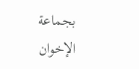بجماعة الإخوان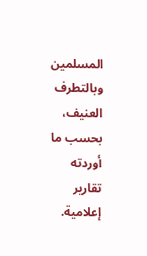المسلمين وبالتطرف العنيف، بحسب ما أوردته تقارير إعلامية.